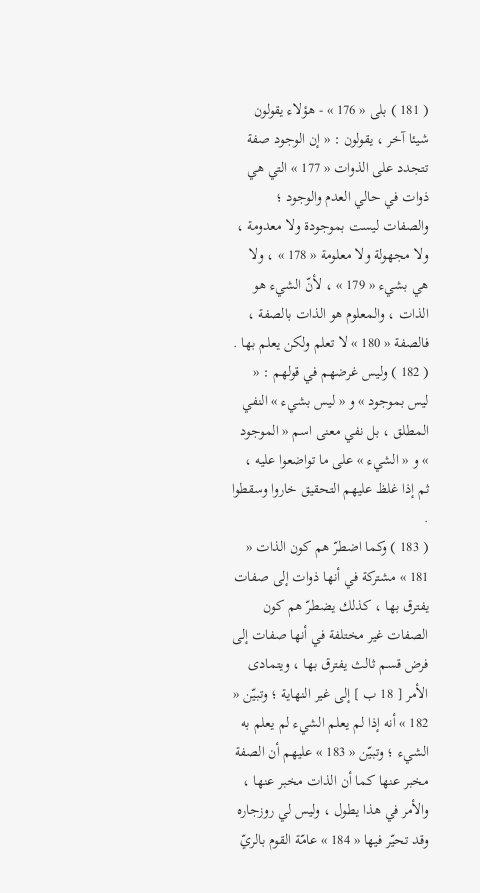( 181 ) بلى « 176 » - هؤلاء يقولون شيئا آخر ، يقولون : « إن الوجود صفة تتجدد على الذوات « 177 » التي هي ذوات في حالي العدم والوجود ؛ والصفات ليست بموجودة ولا معدومة ، ولا مجهولة ولا معلومة « 178 » ، ولا هي بشيء « 179 » ، لأنّ الشيء هو الذات ، والمعلوم هو الذات بالصفة ، فالصفة « 180 » لا تعلم ولكن يعلم بها .
( 182 ) وليس غرضهم في قولهم : « ليس بموجود » و « ليس بشيء » النفي المطلق ، بل نفي معنى اسم « الموجود » و « الشيء » على ما تواضعوا عليه ، ثم إذا غلظ عليهم التحقيق خاروا وسقطوا .
( 183 ) وكما اضطرّ هم كون الذات « 181 » مشتركة في أنها ذوات إلى صفات يفترق بها ، كذلك يضطرّ هم كون الصفات غير مختلفة في أنها صفات إلى فرض قسم ثالث يفترق بها ، ويتمادى الأمر [ 18 ب ] إلى غير النهاية ؛ وتبيّن « 182 » أنه إذا لم يعلم الشيء لم يعلم به الشيء ؛ وتبيّن « 183 » عليهم أن الصفة مخبر عنها كما أن الذات مخبر عنها ، والأمر في هذا يطول ، وليس لي روزجاره وقد تحيّر فيها « 184 » عامّة القوم بالريّ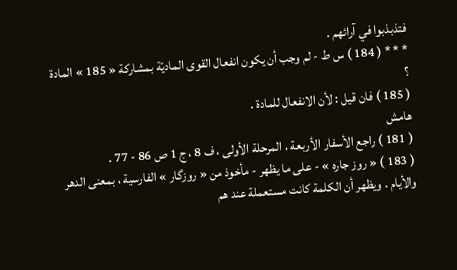فتذبذبوا في آرائهم .
* * * ( 184 ) س ط - لم وجب أن يكون انفعال القوى الماديّة بمشاركة « 185 » المادة ؟
( 185 ) فان قيل : لأن الانفعال للمادة .
هامش
( 181 ) راجع الأسفار الأربعة ، المرحلة الأولى ، ف 8 ، ج 1 ص 86 - 77 .
( 183 ) « روز جاره » - على ما يظهر - مأخوذ من « روزگار » الفارسية ، بمعنى الدهر والأيام . ويظهر أن الكلمة كانت مستعملة عند هم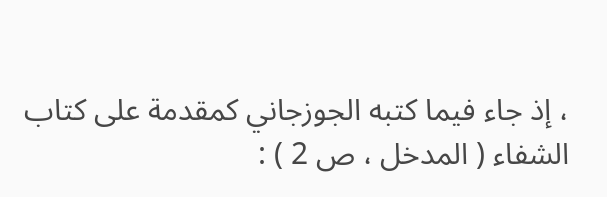، إذ جاء فيما كتبه الجوزجاني كمقدمة على كتاب الشفاء ( المدخل ، ص 2 ) :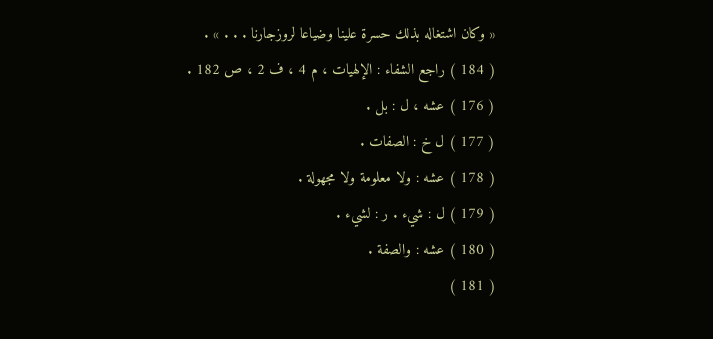« وكان اشتغاله بذلك حسرة علينا وضياعا لروزجارنا . . . » .
( 184 ) راجع الشفاء : الإلهيات ، م 4 ، ف 2 ، ص 182 .
( 176 ) عشه ، ل : بل .
( 177 ) ل خ : الصفات .
( 178 ) عشه : ولا معلومة ولا مجهولة .
( 179 ) ل : شيء . ر : لشيء .
( 180 ) عشه : والصفة .
( 181 )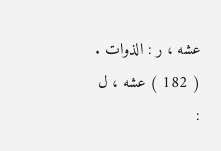عشه ، ر : الذوات .
( 182 ) عشه ، ل :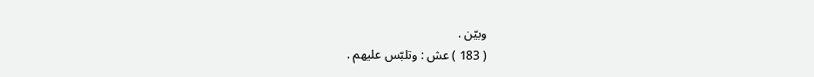وبيّن .
( 183 ) عش : وتلبّس عليهم .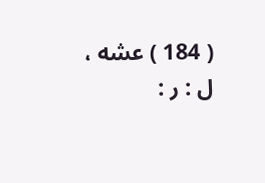( 184 ) عشه ، ل : ر :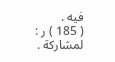فيه .
( 185 ) ر : لمشاركة .